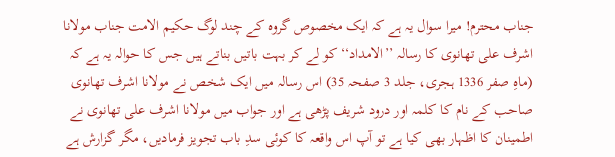جناب محترم! میرا سوال یہ ہے کہ ایک مخصوص گروہ کے چند لوگ حکیم الامت جناب مولانا اشرف علی تھانوی کا رسالہ ’’الامداد‘‘ کو لے کر بہت باتیں بناتے ہیں جس کا حوالہ یہ ہے کہ (ماہِ صفر 1336 ہجری، جلد 3 صفحہ 35) اس رسالہ میں ایک شخص نے مولانا اشرف تھانوی صاحب کے نام کا کلمہ اور درود شریف پڑھی ہے اور جواب میں مولانا اشرف علی تھانوی نے اطمینان کا اظہار بھی کیا ہے تو آپ اس واقعہ کا کوئی سدِ باب تجویز فرمادیں، مگر گزارش ہے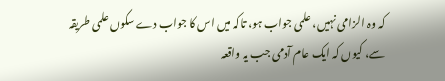کہ وہ الزامی نہیں، علمی جواب ہو، تاکہ میں اس کا جواب دے سکوں علمی طریقہ سے، کیوں کہ ایک عام آدمی جب یہ واقعہ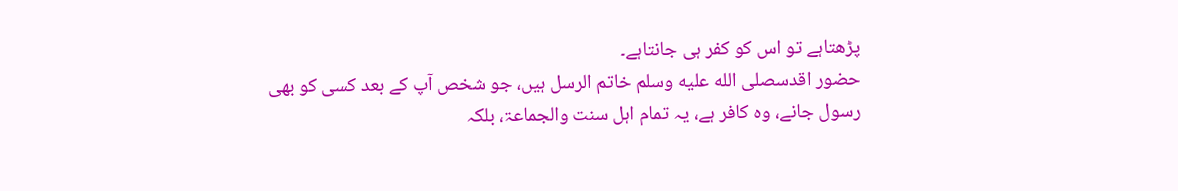پڑھتاہے تو اس کو کفر ہی جانتاہے۔
حضور اقدسصلى الله عليه وسلم خاتم الرسل ہیں، جو شخص آپ کے بعد کسی کو بھی رسول جانے، وہ کافر ہے، یہ تمام اہل سنت والجماعۃ، بلکہ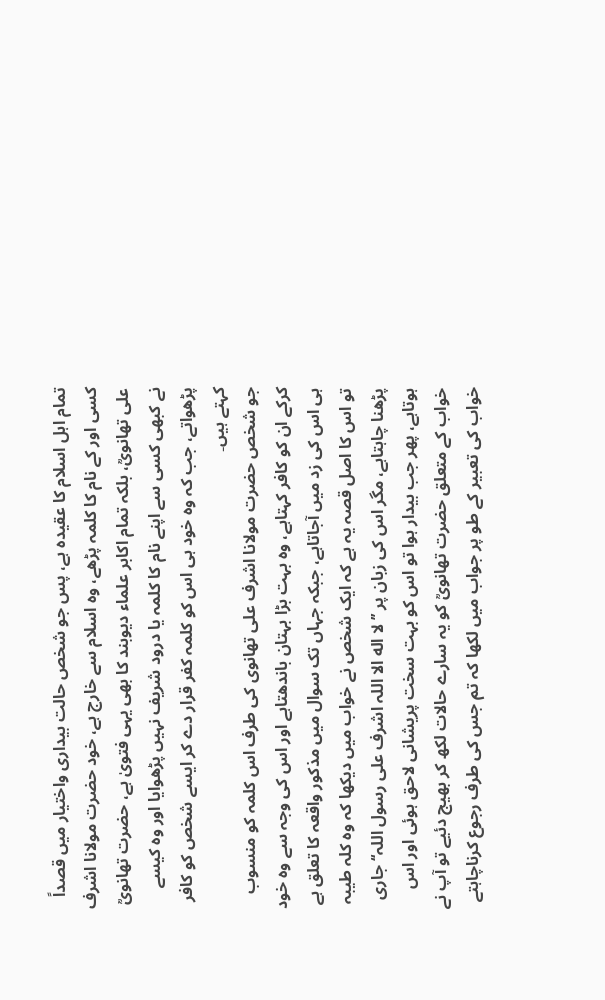تمام اہل اسلام کا عقیدہ ہے، پس جو شخص حالت بیداری واختیار میں قصداً کسی اور کے نام کا کلمہ پڑھے، وہ اسلام سے خارج ہے، خود حضرت مولانا اشرف علی تھانویؒ، بلکہ تمام اکابر علماء دیوبند کا بھی یہی فتویٰ ہے، حضرت تھانویؒ نے کبھی کسی سے اپنے نام کا کلمہ یا درود شریف نہیں پڑھوایا اور وہ کیسے پڑھواتے، جب کہ وہ خود ہی اس کو کلمہ کفر قرار دے کر ایسے شخص کو کافر کہتے ہیں۔
جو شخص حضرت مولانا اشرف علی تھانوی کی طرف اس کلمہ کو منسوب کرکے ان کو کافر کہتاہے، وہ بہت بڑا بہتان باندھتاہے اور اس کی وجہ سے وہ خود ہی اس کی زد میں آجاتاہے، جبکہ جہاں تک سوال میں مذکور واقعہ کا تعلق ہے تو اس کا اصل قصہ یہ ہے کہ ایک شخص نے خواب میں دیکھا کہ وہ کلہ طیبہ پڑھنا چاہتاہے، مگر اس کی زبان پر ’’لا اله الا اللہ اشرف علی رسول اللہ‘‘ جاری ہوتاہے، پھر جب بیدار ہوا تو اس کو بہت سخت پریشانی لاحق ہوئی اور اس خواب کے متعلق حضرت تھانویؒ کو یہ سارے حالات لکھ کر بھیج دئیے تو آپ نے خواب کی تعبیر کے طو پر جواب میں لکھا کہ تم جس کی طرف رجوع کرناچاہتے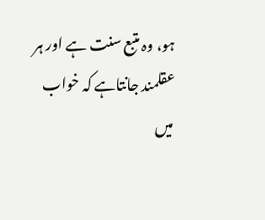ہو، وہ متبع سنت ہے اور ہر عقلمند جانتاہے کہ خواب میں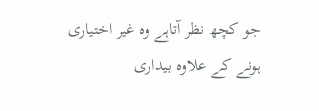جو کچھ نظر آتاہے وہ غیر اختیاری ہونے کے علاوہ بیداری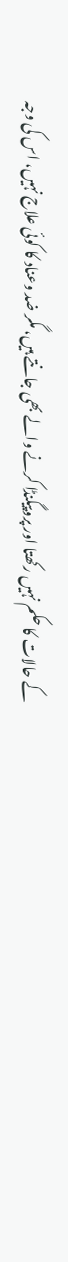کے حالات کا حکم نہیں رکھتا اور پروپیگنڈا کرنے والے بھی جانتے ہیں، مگر ضد وعناد کا کوئی علاج نہیں، اس کی وجہ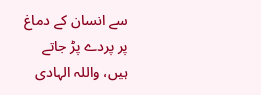سے انسان کے دماغ پر پردے پڑ جاتے ہیں، واللہ الہادی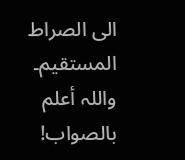الی الصراط المستقیم۔ واللہ أعلم بالصواب!